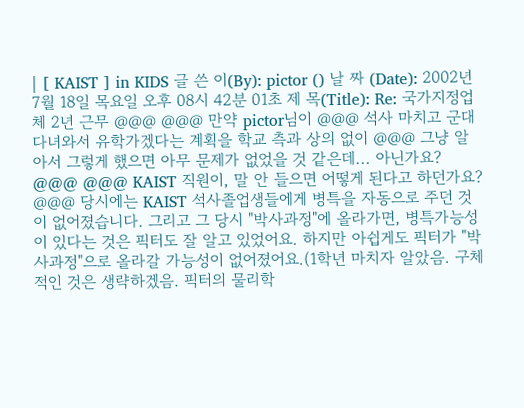| [ KAIST ] in KIDS 글 쓴 이(By): pictor () 날 짜 (Date): 2002년 7월 18일 목요일 오후 08시 42분 01초 제 목(Title): Re: 국가지정업체 2년 근무 @@@ @@@ 만약 pictor님이 @@@ 석사 마치고 군대 다녀와서 유학가겠다는 계획을 학교 측과 상의 없이 @@@ 그냥 알아서 그렇게 했으면 아무 문제가 없었을 것 같은데... 아닌가요? @@@ @@@ KAIST 직원이, 말 안 들으면 어떻게 된다고 하던가요? @@@ 당시에는 KAIST 석사졸업생들에게 병특을 자동으로 주던 것이 없어졌습니다. 그리고 그 당시 "박사과정"에 올라가면, 병특가능성이 있다는 것은 픽터도 잘 알고 있었어요. 하지만 아쉽게도 픽터가 "박사과정"으로 올라갈 가능성이 없어졌어요.(1학년 마치자 알았음. 구체적인 것은 생략하겠음. 픽터의 물리학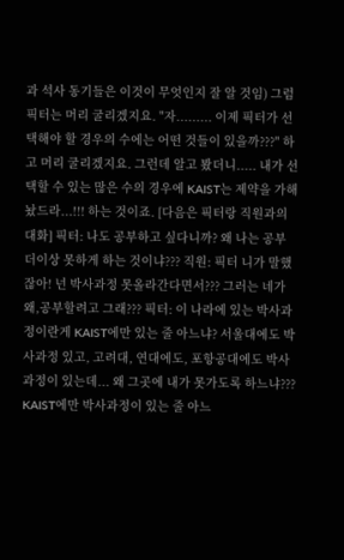과 석사 동기들은 이것이 무엇인지 잘 알 것임) 그럼 픽터는 머리 굴리겠지요. "자......... 이제 픽터가 선택해야 할 경우의 수에는 어떤 것들이 있을까???" 하고 머리 굴리겠지요. 그런데 알고 봤더니..... 내가 선택할 수 있는 많은 수의 경우에 KAIST는 제약을 가해놨드라...!!! 하는 것이죠. [다음은 픽터랑 직원과의 대화] 픽터: 나도 공부하고 싶다니까? 왜 나는 공부 더이상 못하게 하는 것이냐??? 직원: 픽터 니가 말했잖아! 넌 박사과정 못올라간다면서??? 그러는 네가 왜,공부할려고 그래??? 픽터: 이 나라에 있는 박사과정이란게 KAIST에만 있는 줄 아느냐? 서울대에도 박사과정 있고, 고려대, 연대에도, 포항공대에도 박사과정이 있는데... 왜 그곳에 내가 못가도록 하느냐??? KAIST에만 박사과정이 있는 줄 아느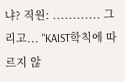냐? 직원: ............ 그리고... "KAIST학칙에 따르지 않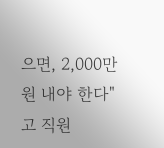으면, 2,000만원 내야 한다"고 직원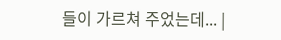들이 가르쳐 주었는데... |